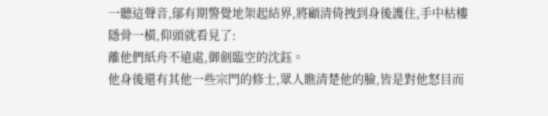一聽這聲音,鄔有期警覺地架起結界,將顧清倚拽到身後護住,手中枯樓隱骨一橫,仰頭就看見了:
離他們紙舟不遠處,御劍臨空的沈鈺。
他身後還有其他一些宗門的修士,眾人瞧清楚他的臉,皆是對他怒目而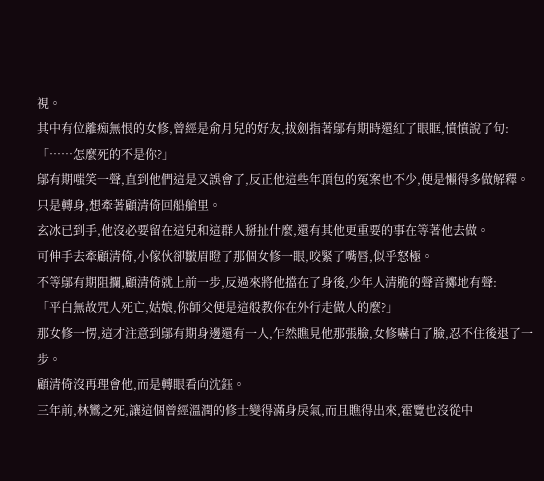視。
其中有位離痴無恨的女修,曾經是俞月兒的好友,拔劍指著鄔有期時還紅了眼眶,憤憤說了句:
「……怎麼死的不是你?」
鄔有期嗤笑一聲,直到他們這是又誤會了,反正他這些年頂包的冤案也不少,便是懶得多做解釋。
只是轉身,想牽著顧清倚回船艙里。
玄冰已到手,他沒必要留在這兒和這群人掰扯什麼,還有其他更重要的事在等著他去做。
可伸手去牽顧清倚,小傢伙卻皺眉瞪了那個女修一眼,咬緊了嘴唇,似乎怒極。
不等鄔有期阻攔,顧清倚就上前一步,反過來將他擋在了身後,少年人清脆的聲音擲地有聲:
「平白無故咒人死亡,姑娘,你師父便是這般教你在外行走做人的麼?」
那女修一愣,這才注意到鄔有期身邊還有一人,乍然瞧見他那張臉,女修嚇白了臉,忍不住後退了一步。
顧清倚沒再理會他,而是轉眼看向沈鈺。
三年前,林鸞之死,讓這個曾經溫潤的修士變得滿身戾氣,而且瞧得出來,霍覽也沒從中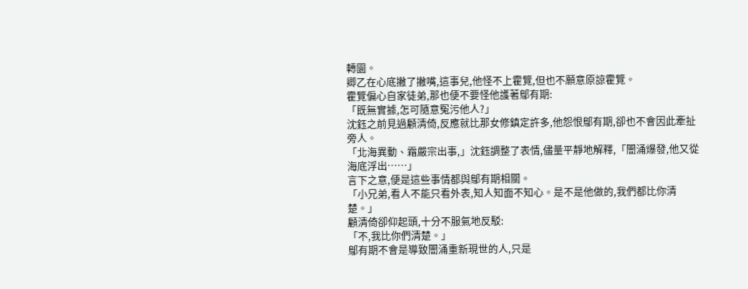轉圜。
卿乙在心底撇了撇嘴,這事兒,他怪不上霍覽,但也不願意原諒霍覽。
霍覽偏心自家徒弟,那也便不要怪他護著鄔有期:
「既無實據,怎可隨意冤污他人?」
沈鈺之前見過顧清倚,反應就比那女修鎮定許多,他怨恨鄔有期,卻也不會因此牽扯旁人。
「北海異動、霜嚴宗出事,」沈鈺調整了表情,儘量平靜地解釋,「闇涌爆發,他又從海底浮出……」
言下之意,便是這些事情都與鄔有期相關。
「小兄弟,看人不能只看外表,知人知面不知心。是不是他做的,我們都比你清楚。」
顧清倚卻仰起頭,十分不服氣地反駁:
「不,我比你們清楚。」
鄔有期不會是導致闇涌重新現世的人,只是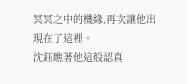冥冥之中的機緣,再次讓他出現在了這裡。
沈鈺瞧著他這般認真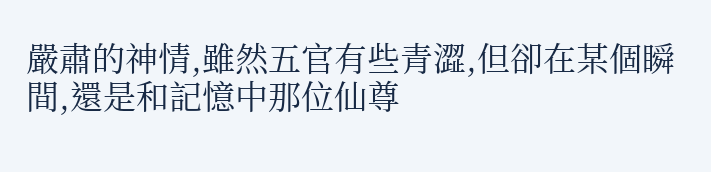嚴肅的神情,雖然五官有些青澀,但卻在某個瞬間,還是和記憶中那位仙尊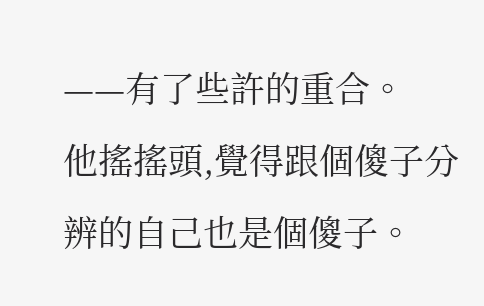——有了些許的重合。
他搖搖頭,覺得跟個傻子分辨的自己也是個傻子。